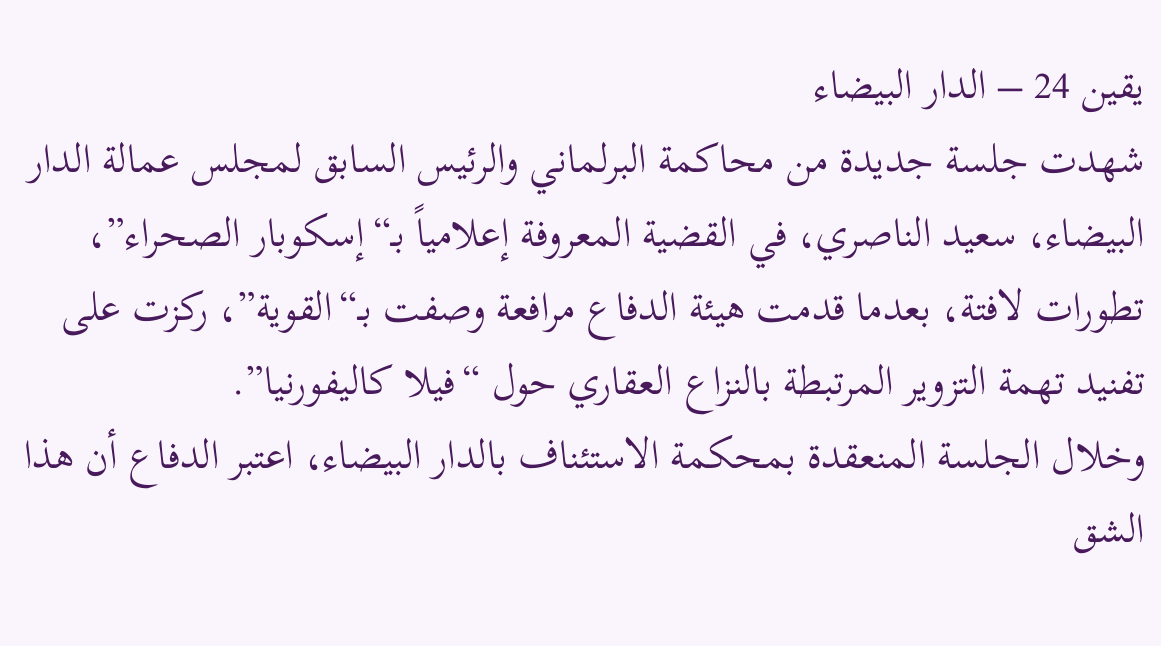يقين 24 – الدار البيضاء
شهدت جلسة جديدة من محاكمة البرلماني والرئيس السابق لمجلس عمالة الدار البيضاء، سعيد الناصري، في القضية المعروفة إعلامياً بـ“إسكوبار الصحراء”، تطورات لافتة، بعدما قدمت هيئة الدفاع مرافعة وصفت بـ“القوية”، ركزت على تفنيد تهمة التزوير المرتبطة بالنزاع العقاري حول “فيلا كاليفورنيا”.
وخلال الجلسة المنعقدة بمحكمة الاستئناف بالدار البيضاء، اعتبر الدفاع أن هذا الشق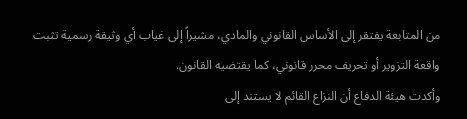من المتابعة يفتقر إلى الأساس القانوني والمادي، مشيراً إلى غياب أي وثيقة رسمية تثبت واقعة التزوير أو تحريف محرر قانوني، كما يقتضيه القانون.
وأكدت هيئة الدفاع أن النزاع القائم لا يستند إلى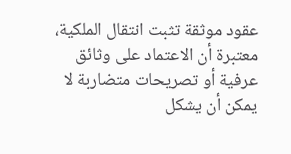عقود موثقة تثبت انتقال الملكية، معتبرة أن الاعتماد على وثائق عرفية أو تصريحات متضاربة لا يمكن أن يشكل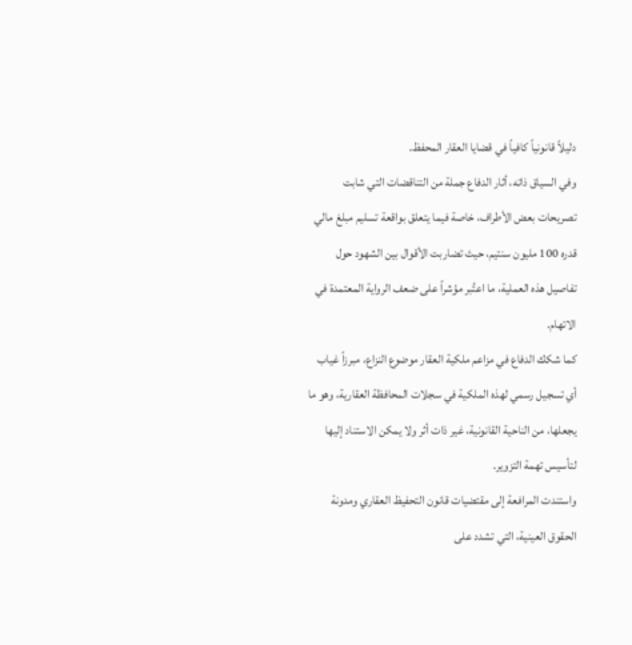دليلاً قانونياً كافياً في قضايا العقار المحفظ.
وفي السياق ذاته، أثار الدفاع جملة من التناقضات التي شابت تصريحات بعض الأطراف، خاصة فيما يتعلق بواقعة تسليم مبلغ مالي قدره 100 مليون سنتيم، حيث تضاربت الأقوال بين الشهود حول تفاصيل هذه العملية، ما اعتُبر مؤشراً على ضعف الرواية المعتمدة في الاتهام.
كما شكك الدفاع في مزاعم ملكية العقار موضوع النزاع، مبرزاً غياب أي تسجيل رسمي لهذه الملكية في سجلات المحافظة العقارية، وهو ما يجعلها، من الناحية القانونية، غير ذات أثر ولا يمكن الاستناد إليها لتأسيس تهمة التزوير.
واستندت المرافعة إلى مقتضيات قانون التحفيظ العقاري ومدونة الحقوق العينية، التي تشدد على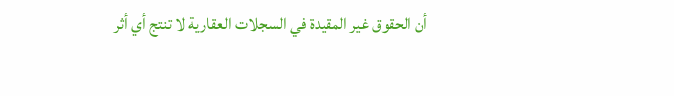أن الحقوق غير المقيدة في السجلات العقارية لا تنتج أي أثر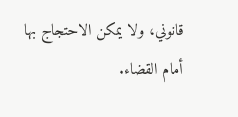قانوني، ولا يمكن الاحتجاج بها أمام القضاء.